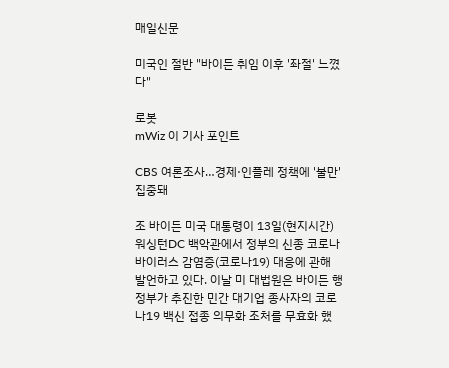매일신문

미국인 절반 "바이든 취임 이후 '좌절' 느꼈다"

로봇
mWiz 이 기사 포인트

CBS 여론조사…경제·인플레 정책에 '불만' 집중돼

조 바이든 미국 대통령이 13일(현지시간) 워싱턴DC 백악관에서 정부의 신종 코로나바이러스 감염증(코로나19) 대응에 관해 발언하고 있다. 이날 미 대법원은 바이든 행정부가 추진한 민간 대기업 종사자의 코로나19 백신 접종 의무화 조처를 무효화 했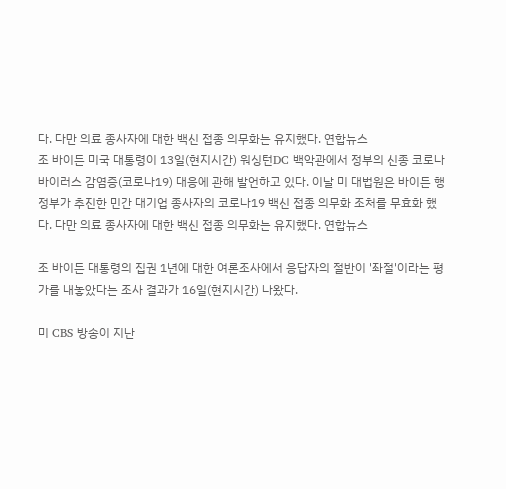다. 다만 의료 종사자에 대한 백신 접종 의무화는 유지했다. 연합뉴스
조 바이든 미국 대통령이 13일(현지시간) 워싱턴DC 백악관에서 정부의 신종 코로나바이러스 감염증(코로나19) 대응에 관해 발언하고 있다. 이날 미 대법원은 바이든 행정부가 추진한 민간 대기업 종사자의 코로나19 백신 접종 의무화 조처를 무효화 했다. 다만 의료 종사자에 대한 백신 접종 의무화는 유지했다. 연합뉴스

조 바이든 대통령의 집권 1년에 대한 여론조사에서 응답자의 절반이 '좌절'이라는 평가를 내놓았다는 조사 결과가 16일(현지시간) 나왔다.

미 CBS 방송이 지난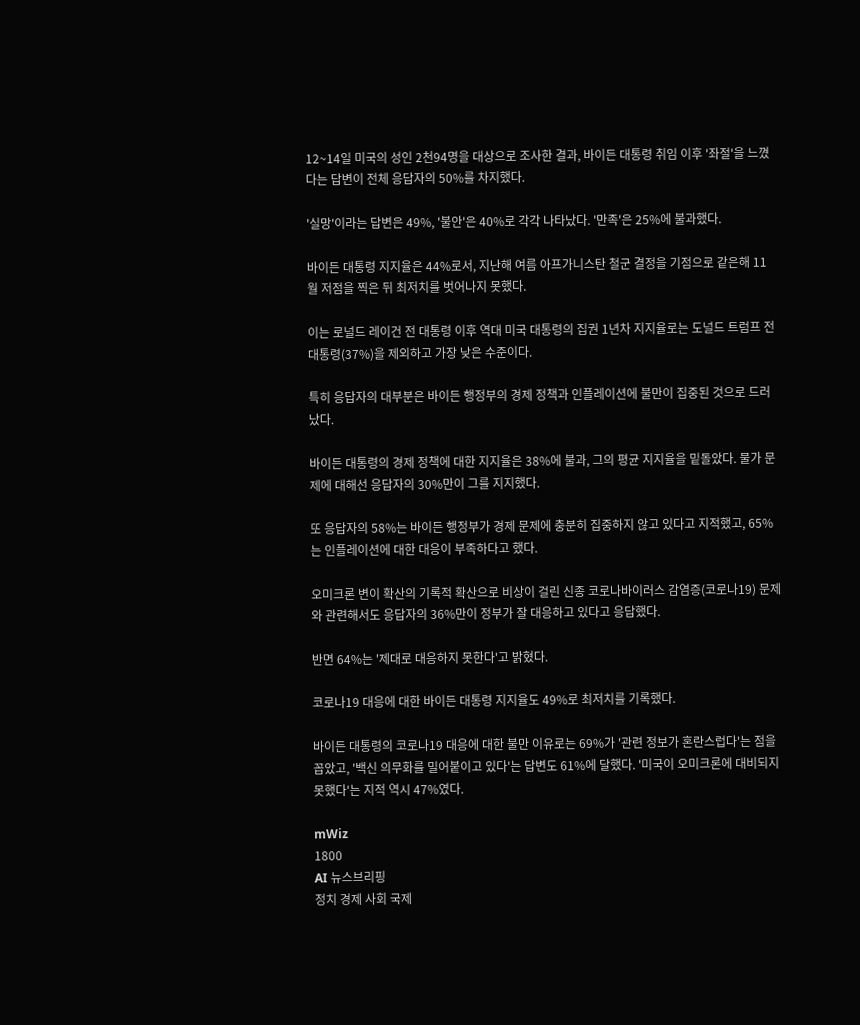12~14일 미국의 성인 2천94명을 대상으로 조사한 결과, 바이든 대통령 취임 이후 '좌절'을 느꼈다는 답변이 전체 응답자의 50%를 차지했다.

'실망'이라는 답변은 49%, '불안'은 40%로 각각 나타났다. '만족'은 25%에 불과했다.

바이든 대통령 지지율은 44%로서, 지난해 여름 아프가니스탄 철군 결정을 기점으로 같은해 11월 저점을 찍은 뒤 최저치를 벗어나지 못했다.

이는 로널드 레이건 전 대통령 이후 역대 미국 대통령의 집권 1년차 지지율로는 도널드 트럼프 전 대통령(37%)을 제외하고 가장 낮은 수준이다.

특히 응답자의 대부분은 바이든 행정부의 경제 정책과 인플레이션에 불만이 집중된 것으로 드러났다.

바이든 대통령의 경제 정책에 대한 지지율은 38%에 불과, 그의 평균 지지율을 밑돌았다. 물가 문제에 대해선 응답자의 30%만이 그를 지지했다.

또 응답자의 58%는 바이든 행정부가 경제 문제에 충분히 집중하지 않고 있다고 지적했고, 65%는 인플레이션에 대한 대응이 부족하다고 했다.

오미크론 변이 확산의 기록적 확산으로 비상이 걸린 신종 코로나바이러스 감염증(코로나19) 문제와 관련해서도 응답자의 36%만이 정부가 잘 대응하고 있다고 응답했다.

반면 64%는 '제대로 대응하지 못한다'고 밝혔다.

코로나19 대응에 대한 바이든 대통령 지지율도 49%로 최저치를 기록했다.

바이든 대통령의 코로나19 대응에 대한 불만 이유로는 69%가 '관련 정보가 혼란스럽다'는 점을 꼽았고, '백신 의무화를 밀어붙이고 있다'는 답변도 61%에 달했다. '미국이 오미크론에 대비되지 못했다'는 지적 역시 47%였다.

mWiz
1800
AI 뉴스브리핑
정치 경제 사회 국제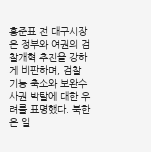홍준표 전 대구시장은 정부와 여권의 검찰개혁 추진을 강하게 비판하며, 검찰 기능 축소와 보완수사권 박탈에 대한 우려를 표명했다. 북한은 일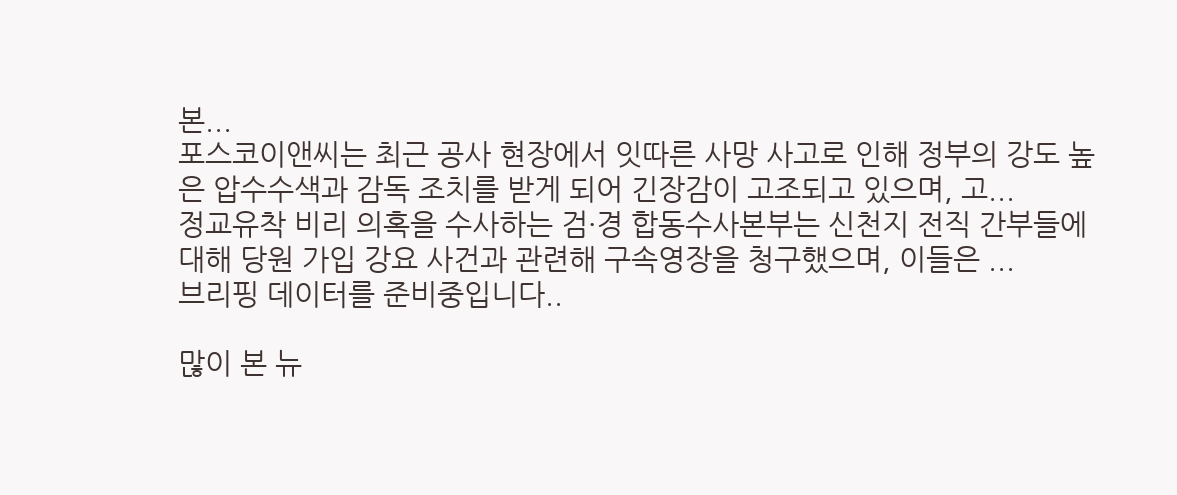본...
포스코이앤씨는 최근 공사 현장에서 잇따른 사망 사고로 인해 정부의 강도 높은 압수수색과 감독 조치를 받게 되어 긴장감이 고조되고 있으며, 고...
정교유착 비리 의혹을 수사하는 검·경 합동수사본부는 신천지 전직 간부들에 대해 당원 가입 강요 사건과 관련해 구속영장을 청구했으며, 이들은 ...
브리핑 데이터를 준비중입니다..

많이 본 뉴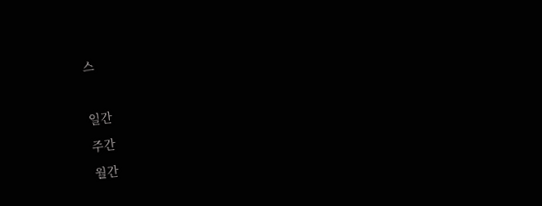스

일간
주간
월간